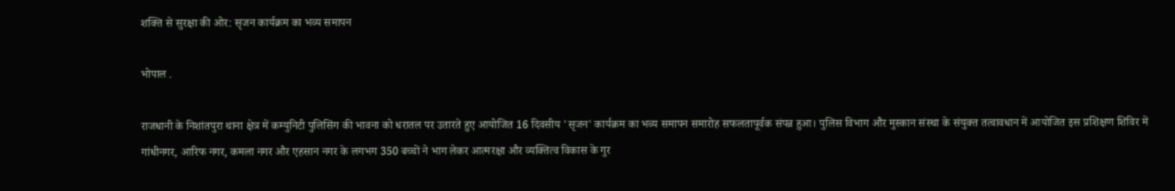शक्ति से सुरक्षा की ओर: सृजन कार्यक्रम का भव्य समापन

भोपाल .

राजधानी के निशांतपुरा थाना क्षेत्र में कम्युनिटी पुलिसिंग की भावना को धरातल पर उतारते हुए आयोजित 16 दिवसीय 'सृजन' कार्यक्रम का भव्य समापन समारोह सफलतापूर्वक संपन्न हुआ। पुलिस विभाग और मुस्कान संस्था के संयुक्त तत्वावधान में आयोजित इस प्रशिक्षण शिविर में गांधीनगर, आरिफ नगर, कमला नगर और एहसान नगर के लगभग 350 बच्चों ने भाग लेकर आत्मरक्षा और व्यक्तित्व विकास के गुर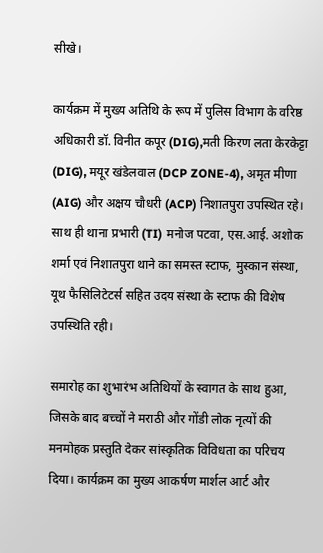सीखे।

कार्यक्रम में मुख्य अतिथि के रूप में पुलिस विभाग के वरिष्ठ अधिकारी डॉ. विनीत कपूर (DIG),मती किरण लता केरकेट्टा (DIG), मयूर खंडेलवाल (DCP ZONE-4), अमृत मीणा (AIG) और अक्षय चौधरी (ACP) निशातपुरा उपस्थित रहे। साथ ही थाना प्रभारी (TI) मनोज पटवा, एस.आई. अशोक शर्मा एवं निशातपुरा थाने का समस्त स्टाफ, मुस्कान संस्था, यूथ फैसिलिटेटर्स सहित उदय संस्था के स्टाफ की विशेष उपस्थिति रही।

समारोह का शुभारंभ अतिथियों के स्वागत के साथ हुआ, जिसके बाद बच्चों ने मराठी और गोंडी लोक नृत्यों की मनमोहक प्रस्तुति देकर सांस्कृतिक विविधता का परिचय दिया। कार्यक्रम का मुख्य आकर्षण मार्शल आर्ट और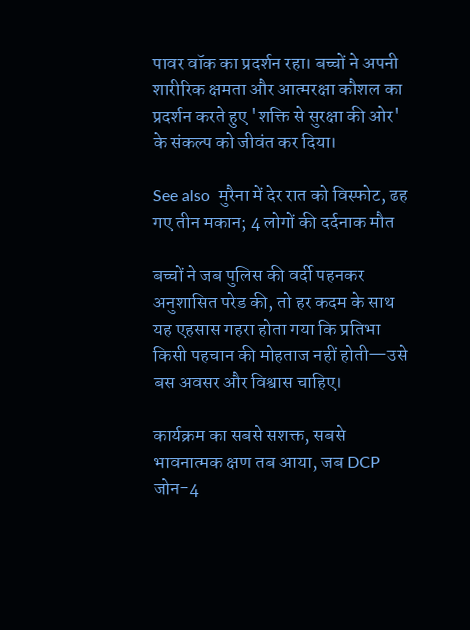पावर वॉक का प्रदर्शन रहा। बच्चों ने अपनी शारीरिक क्षमता और आत्मरक्षा कौशल का प्रदर्शन करते हुए 'शक्ति से सुरक्षा की ओर' के संकल्प को जीवंत कर दिया।

See also  मुरैना में देर रात को विस्फोट, ढह गए तीन मकान; 4 लोगों की दर्दनाक मौत

बच्चों ने जब पुलिस की वर्दी पहनकर अनुशासित परेड की, तो हर कदम के साथ यह एहसास गहरा होता गया कि प्रतिभा किसी पहचान की मोहताज नहीं होती—उसे बस अवसर और विश्वास चाहिए।

कार्यक्रम का सबसे सशक्त, सबसे भावनात्मक क्षण तब आया, जब DCP जोन-4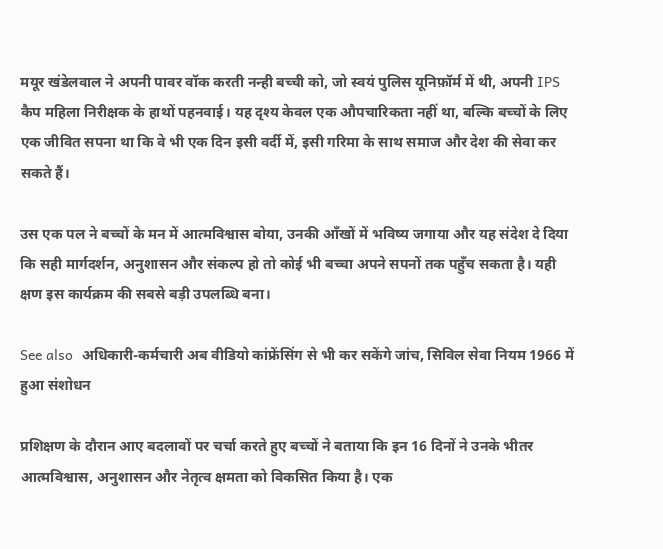मयूर खंडेलवाल ने अपनी पावर वॉक करती नन्ही बच्ची को, जो स्वयं पुलिस यूनिफ़ॉर्म में थी, अपनी IPS कैप महिला निरीक्षक के हाथों पहनवाई। यह दृश्य केवल एक औपचारिकता नहीं था, बल्कि बच्चों के लिए एक जीवित सपना था कि वे भी एक दिन इसी वर्दी में, इसी गरिमा के साथ समाज और देश की सेवा कर सकते हैं।

उस एक पल ने बच्चों के मन में आत्मविश्वास बोया, उनकी आँखों में भविष्य जगाया और यह संदेश दे दिया कि सही मार्गदर्शन, अनुशासन और संकल्प हो तो कोई भी बच्चा अपने सपनों तक पहुँच सकता है। यही क्षण इस कार्यक्रम की सबसे बड़ी उपलब्धि बना।

See also  अधिकारी-कर्मचारी अब वीडियो कांफ्रेंसिंग से भी कर सकेंगे जांच, सिविल सेवा नियम 1966 में हुआ संशोधन

प्रशिक्षण के दौरान आए बदलावों पर चर्चा करते हुए बच्चों ने बताया कि इन 16 दिनों ने उनके भीतर आत्मविश्वास, अनुशासन और नेतृत्व क्षमता को विकसित किया है। एक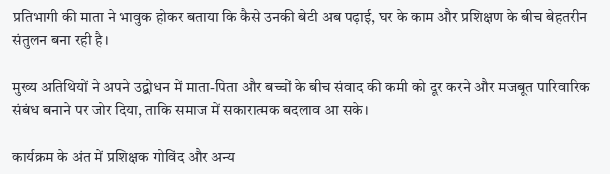प्रतिभागी की माता ने भावुक होकर बताया कि कैसे उनकी बेटी अब पढ़ाई, घर के काम और प्रशिक्षण के बीच बेहतरीन संतुलन बना रही है।

मुख्य अतिथियों ने अपने उद्बोधन में माता-पिता और बच्चों के बीच संवाद की कमी को दूर करने और मजबूत पारिवारिक संबंध बनाने पर जोर दिया, ताकि समाज में सकारात्मक बदलाव आ सके।

कार्यक्रम के अंत में प्रशिक्षक गोविंद और अन्य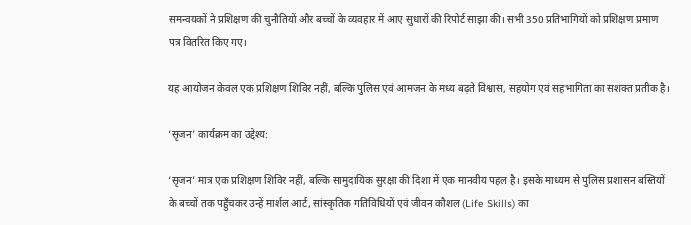समन्वयकों ने प्रशिक्षण की चुनौतियों और बच्चों के व्यवहार में आए सुधारों की रिपोर्ट साझा की। सभी 350 प्रतिभागियों को प्रशिक्षण प्रमाण पत्र वितरित किए गए।

यह आयोजन केवल एक प्रशिक्षण शिविर नहीं, बल्कि पुलिस एवं आमजन के मध्य बढ़ते विश्वास, सहयोग एवं सहभागिता का सशक्त प्रतीक है।

‘सृजन’ कार्यक्रम का उद्देश्य:

‘सृजन’ मात्र एक प्रशिक्षण शिविर नहीं, बल्कि सामुदायिक सुरक्षा की दिशा में एक मानवीय पहल है। इसके माध्यम से पुलिस प्रशासन बस्तियों के बच्चों तक पहुँचकर उन्हें मार्शल आर्ट, सांस्कृतिक गतिविधियों एवं जीवन कौशल (Life Skills) का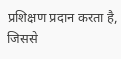प्रशिक्षण प्रदान करता है, जिससे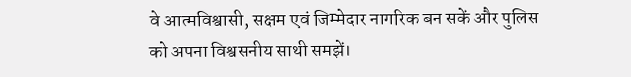वे आत्मविश्वासी, सक्षम एवं जिम्मेदार नागरिक बन सकें और पुलिस को अपना विश्वसनीय साथी समझें।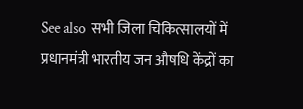See also  सभी जिला चिकित्सालयों में प्रधानमंत्री भारतीय जन औषधि केंद्रों का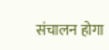संचालन होगा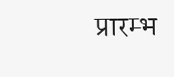प्रारम्भ